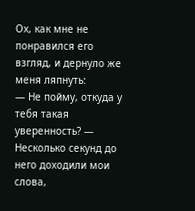Ох, как мне не понравился его взгляд, и дернуло же меня ляпнуть:
— Не пойму, откуда у тебя такая уверенность? — Несколько секунд до него доходили мои слова,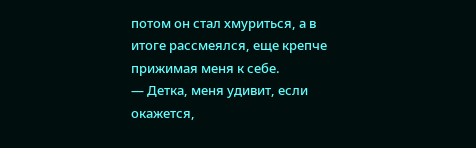потом он стал хмуриться, а в итоге рассмеялся, еще крепче прижимая меня к себе.
— Детка, меня удивит, если окажется,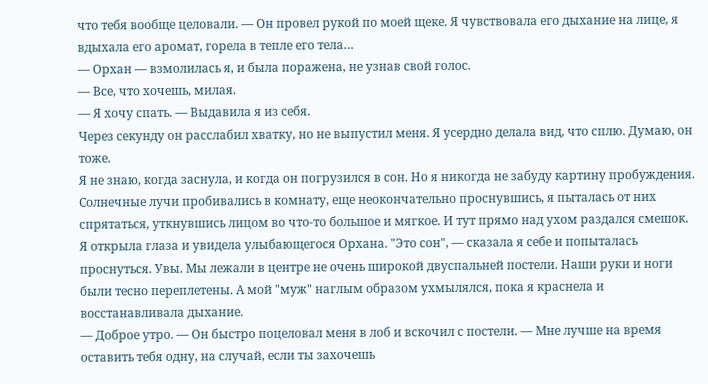что тебя вообще целовали. — Он провел рукой по моей щеке. Я чувствовала его дыхание на лице, я вдыхала его аромат, горела в тепле его тела…
— Орхан — взмолилась я, и была поражена, не узнав свой голос.
— Все, что хочешь, милая.
— Я хочу спать. — Выдавила я из себя.
Через секунду он расслабил хватку, но не выпустил меня. Я усердно делала вид, что сплю. Думаю, он тоже.
Я не знаю, когда заснула, и когда он погрузился в сон. Но я никогда не забуду картину пробуждения.
Солнечные лучи пробивались в комнату, еще неокончательно проснувшись, я пыталась от них спрятаться, уткнувшись лицом во что-то большое и мягкое. И тут прямо над ухом раздался смешок. Я открыла глаза и увидела улыбающегося Орхана. "Это сон", — сказала я себе и попыталась проснуться. Увы. Мы лежали в центре не очень широкой двуспальней постели. Наши руки и ноги были тесно переплетены. А мой "муж" наглым образом ухмылялся, пока я краснела и восстанавливала дыхание.
— Доброе утро. — Он быстро поцеловал меня в лоб и вскочил с постели. — Мне лучше на время оставить тебя одну, на случай, если ты захочешь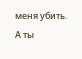меня убить. А ты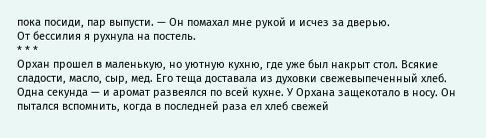пока посиди, пар выпусти. — Он помахал мне рукой и исчез за дверью.
От бессилия я рухнула на постель.
* * *
Орхан прошел в маленькую, но уютную кухню, где уже был накрыт стол. Всякие сладости, масло, сыр, мед. Его теща доставала из духовки свежевыпеченный хлеб. Одна секунда — и аромат развеялся по всей кухне. У Орхана защекотало в носу. Он пытался вспомнить, когда в последней раза ел хлеб свежей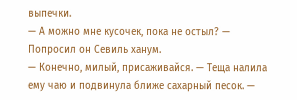выпечки.
— А можно мне кусочек, пока не остыл? — Попросил он Севиль ханум.
— Конечно, милый, присаживайся. — Теща налила ему чаю и подвинула ближе сахарный песок. —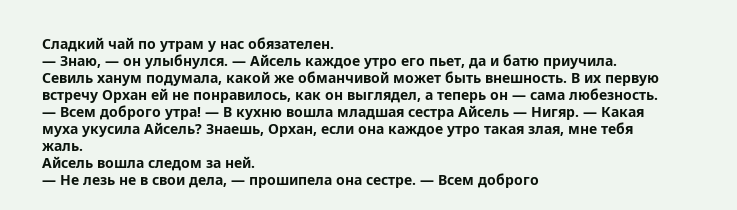Сладкий чай по утрам у нас обязателен.
— Знаю, — он улыбнулся. — Айсель каждое утро его пьет, да и батю приучила.
Севиль ханум подумала, какой же обманчивой может быть внешность. В их первую встречу Орхан ей не понравилось, как он выглядел, а теперь он — сама любезность.
— Всем доброго утра! — В кухню вошла младшая сестра Айсель — Нигяр. — Какая муха укусила Айсель? Знаешь, Орхан, если она каждое утро такая злая, мне тебя жаль.
Айсель вошла следом за ней.
— Не лезь не в свои дела, — прошипела она сестре. — Всем доброго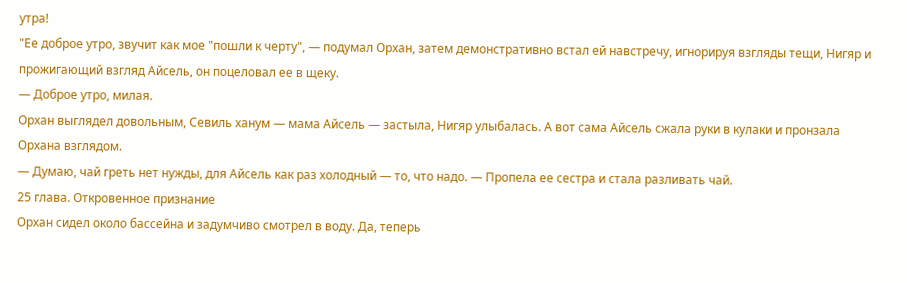утра!
"Ее доброе утро, звучит как мое "пошли к черту", — подумал Орхан, затем демонстративно встал ей навстречу, игнорируя взгляды тещи, Нигяр и прожигающий взгляд Айсель, он поцеловал ее в щеку.
— Доброе утро, милая.
Орхан выглядел довольным, Севиль ханум — мама Айсель — застыла, Нигяр улыбалась. А вот сама Айсель сжала руки в кулаки и пронзала Орхана взглядом.
— Думаю, чай греть нет нужды, для Айсель как раз холодный — то, что надо. — Пропела ее сестра и стала разливать чай.
25 глава. Откровенное признание
Орхан сидел около бассейна и задумчиво смотрел в воду. Да, теперь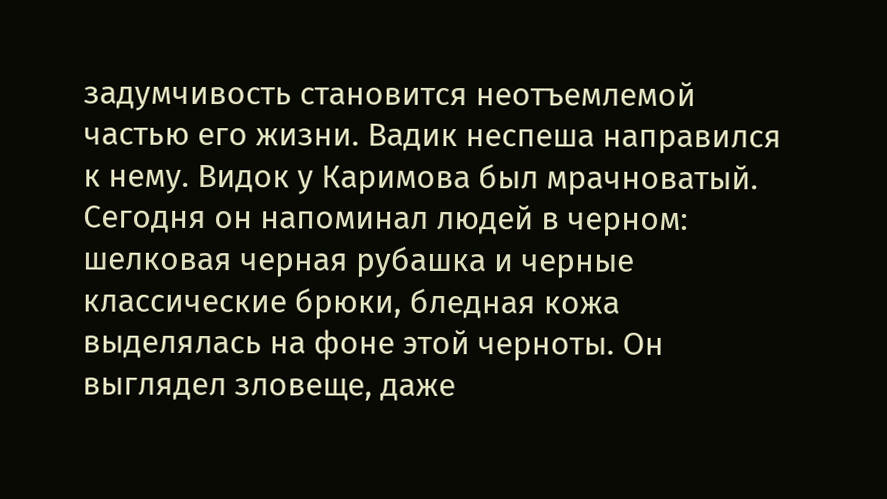задумчивость становится неотъемлемой частью его жизни. Вадик неспеша направился к нему. Видок у Каримова был мрачноватый. Сегодня он напоминал людей в черном: шелковая черная рубашка и черные классические брюки, бледная кожа выделялась на фоне этой черноты. Он выглядел зловеще, даже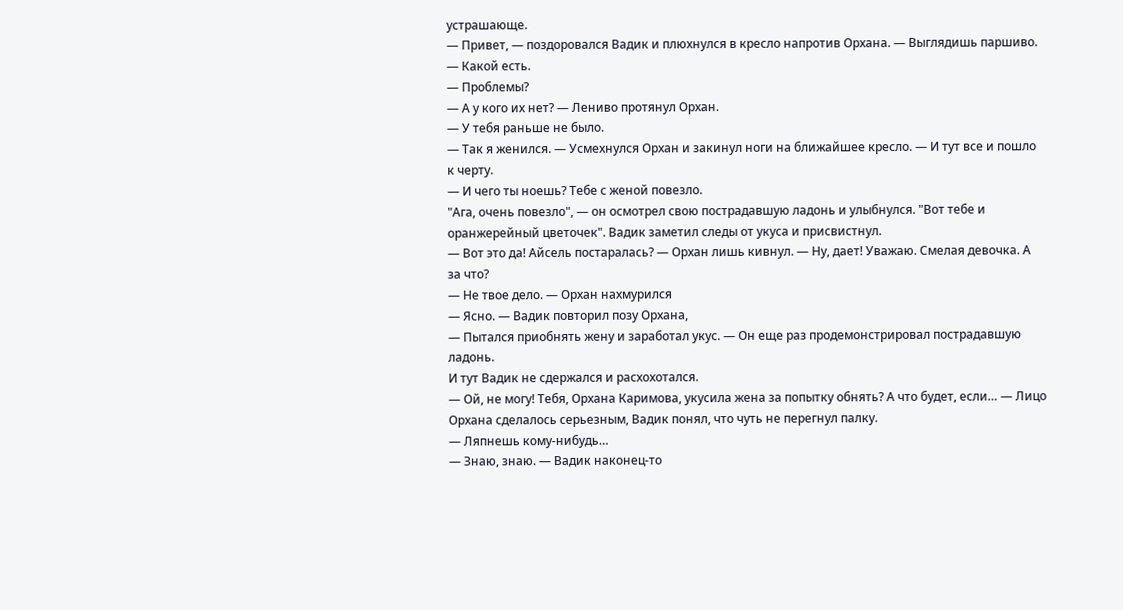устрашающе.
— Привет, — поздоровался Вадик и плюхнулся в кресло напротив Орхана. — Выглядишь паршиво.
— Какой есть.
— Проблемы?
— А у кого их нет? — Лениво протянул Орхан.
— У тебя раньше не было.
— Так я женился. — Усмехнулся Орхан и закинул ноги на ближайшее кресло. — И тут все и пошло к черту.
— И чего ты ноешь? Тебе с женой повезло.
"Ага, очень повезло", — он осмотрел свою пострадавшую ладонь и улыбнулся. "Вот тебе и оранжерейный цветочек". Вадик заметил следы от укуса и присвистнул.
— Вот это да! Айсель постаралась? — Орхан лишь кивнул. — Ну, дает! Уважаю. Смелая девочка. А за что?
— Не твое дело. — Орхан нахмурился
— Ясно. — Вадик повторил позу Орхана,
— Пытался приобнять жену и заработал укус. — Он еще раз продемонстрировал пострадавшую ладонь.
И тут Вадик не сдержался и расхохотался.
— Ой, не могу! Тебя, Орхана Каримова, укусила жена за попытку обнять? А что будет, если… — Лицо Орхана сделалось серьезным, Вадик понял, что чуть не перегнул палку.
— Ляпнешь кому-нибудь…
— Знаю, знаю. — Вадик наконец-то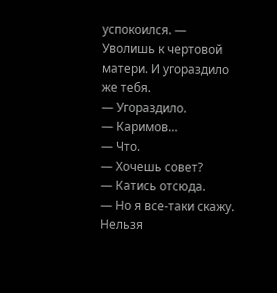успокоился. — Уволишь к чертовой матери. И угораздило же тебя.
— Угораздило.
— Каримов…
— Что.
— Хочешь совет?
— Катись отсюда.
— Но я все-таки скажу. Нельзя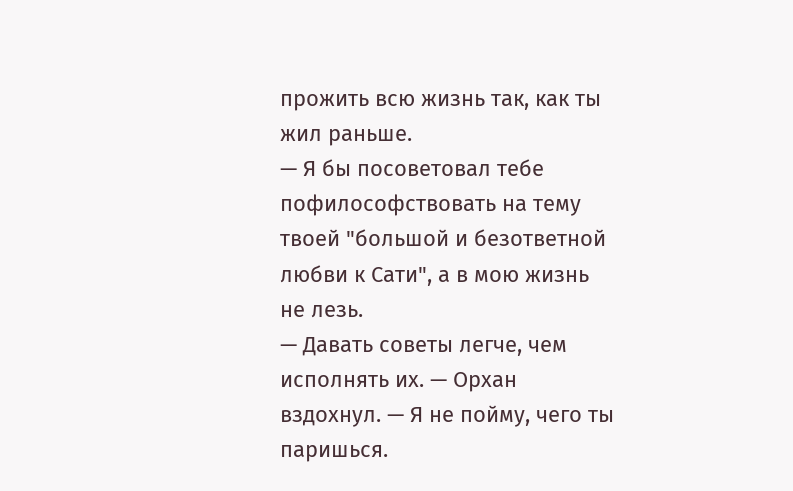прожить всю жизнь так, как ты жил раньше.
— Я бы посоветовал тебе пофилософствовать на тему твоей "большой и безответной любви к Сати", а в мою жизнь не лезь.
— Давать советы легче, чем исполнять их. — Орхан вздохнул. — Я не пойму, чего ты паришься.